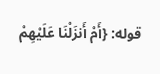قوله: {أَمْ أَنزَلْنَا عَلَيْهِمْ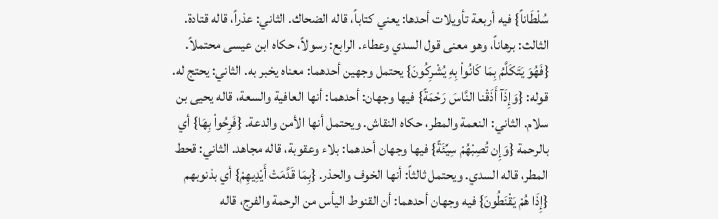سُلْطَاناً} فيه أربعة تأويلات أحدها: يعني كتاباً، قاله الضحاك. الثاني: عذراً، قاله قتادة. الثالث: برهاناً، وهو معنى قول السدي وعطاء. الرابع: رسولاً، حكاه ابن عيسى محتملاً. {فَهُوَ يَتَكَلَّمُ بِمَا كَانُواْ بِهِ يُشْرِكُونَ} يحتمل وجهين أحدهما: معناه يخبر به. الثاني: يحتج له. قوله: {وَإِذَآ أَذَقْنا النَّاسَ رَحْمَةً} فيها وجهان: أحدهما: أنها العافية والسعة، قاله يحيى بن سلام. الثاني: النعمة والمطر، حكاه النقاش. ويحتمل أنها الأمن والدعة. {فَرِحُواْ بِهَا} أي بالرحمة {وَإِن تُصِبْهُمْ سِيِّئَةً} فيها وجهان أحدهما: بلاء وعقوبة، قاله مجاهد. الثاني: قحط المطر، قاله السدي. ويحتمل ثالثاً: أنها الخوف والحذر. {بِمَا قَدَّمَتْ أَيْدِيهِمْ} أي بذنوبهم {إِذَا هُمْ يَقْنَطُونَ} فيه وجهان أحدهما: أن القنوط اليأس من الرحمة والفرج، قاله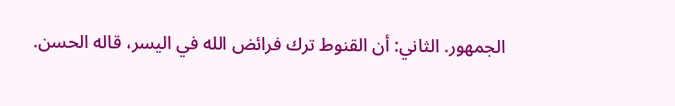الجمهور. الثاني: أن القنوط ترك فرائض الله في اليسر، قاله الحسن.